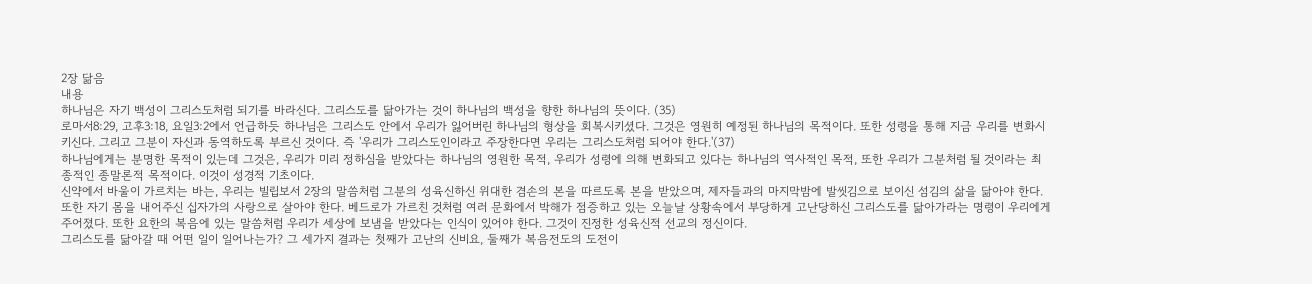2장 닮음
내용
하나님은 자기 백성이 그리스도처럼 되기를 바라신다. 그리스도를 닮아가는 것이 하나님의 백성을 향한 하나님의 뜻이다. (35)
로마서8:29, 고후3:18, 요일3:2에서 언급하듯 하나님은 그리스도 안에서 우리가 잃어버린 하나님의 형상을 회복시키셨다. 그것은 영원히 예정된 하나님의 목적이다. 또한 성령을 통해 지금 우리를 변화시키신다. 그리고 그분이 자신과 동역하도록 부르신 것이다. 즉 '우리가 그리스도인이라고 주장한다면 우리는 그리스도처럼 되어야 한다.'(37)
하나님에게는 분명한 목적이 있는데 그것은, 우리가 미리 정하심을 받았다는 하나님의 영원한 목적, 우리가 성령에 의해 변화되고 있다는 하나님의 역사적인 목적, 또한 우리가 그분처럼 될 것이라는 최종적인 종말론적 목적이다. 이것이 성경적 기초이다.
신약에서 바울이 가르치는 바는, 우리는 빌립보서 2장의 말씀처럼 그분의 성육신하신 위대한 겸손의 본을 따르도록 본을 받았으며, 제자들과의 마지막밤에 발씻김으로 보이신 섬김의 삶을 닮아야 한다. 또한 자기 몸을 내어주신 십자가의 사랑으로 살아야 한다. 베드로가 가르친 것처럼 여러 문화에서 박해가 점증하고 있는 오늘날 상황속에서 부당하게 고난당하신 그리스도를 닮아가라는 명령이 우리에게 주어졌다. 또한 요한의 복음에 있는 말씀처럼 우리가 세상에 보냄을 받았다는 인식이 있어야 한다. 그것이 진정한 성육신적 선교의 정신이다.
그리스도를 닮아갈 때 어떤 일이 일어나는가? 그 세가지 결과는 첫째가 고난의 신비요, 둘째가 복음전도의 도전이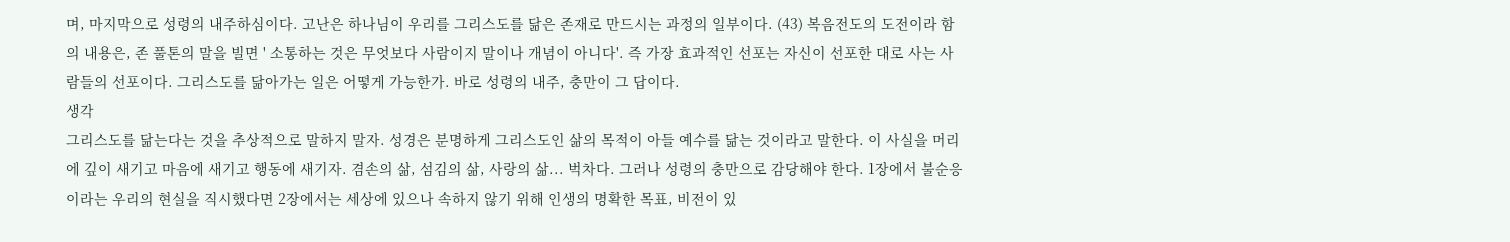며, 마지막으로 성령의 내주하심이다. 고난은 하나님이 우리를 그리스도를 닮은 존재로 만드시는 과정의 일부이다. (43) 복음전도의 도전이라 함의 내용은, 존 풀톤의 말을 빌면 ' 소통하는 것은 무엇보다 사람이지 말이나 개념이 아니다'. 즉 가장 효과적인 선포는 자신이 선포한 대로 사는 사람들의 선포이다. 그리스도를 닮아가는 일은 어떻게 가능한가. 바로 성령의 내주, 충만이 그 답이다.
생각
그리스도를 닮는다는 것을 추상적으로 말하지 말자. 성경은 분명하게 그리스도인 삶의 목적이 아들 예수를 닮는 것이라고 말한다. 이 사실을 머리에 깊이 새기고 마음에 새기고 행동에 새기자. 겸손의 삶, 섬김의 삶, 사랑의 삶... 벅차다. 그러나 성령의 충만으로 감당해야 한다. 1장에서 불순응이라는 우리의 현실을 직시했다면 2장에서는 세상에 있으나 속하지 않기 위해 인생의 명확한 목표, 비전이 있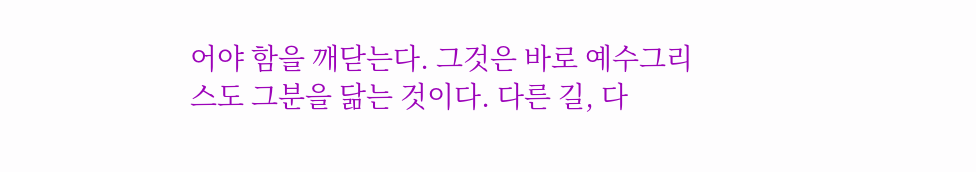어야 함을 깨닫는다. 그것은 바로 예수그리스도 그분을 닮는 것이다. 다른 길, 다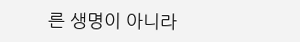른 생명이 아니라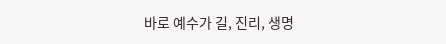바로 예수가 길, 진리, 생명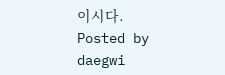이시다.
Posted by daegwi